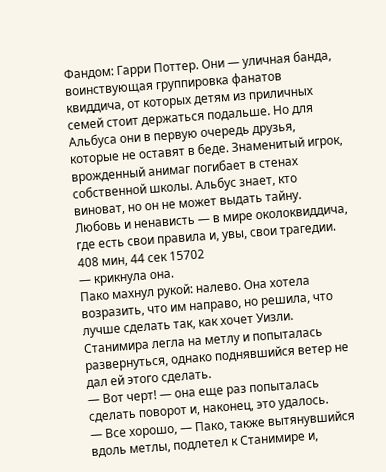Фандом: Гарри Поттер. Они — уличная банда, воинствующая группировка фанатов квиддича, от которых детям из приличных семей стоит держаться подальше. Но для Альбуса они в первую очередь друзья, которые не оставят в беде. Знаменитый игрок, врожденный анимаг погибает в стенах собственной школы. Альбус знает, кто виноват, но он не может выдать тайну. Любовь и ненависть — в мире околоквиддича, где есть свои правила и, увы, свои трагедии.
408 мин, 44 сек 15702
— крикнула она.
Пако махнул рукой: налево. Она хотела возразить, что им направо, но решила, что лучше сделать так, как хочет Уизли. Станимира легла на метлу и попыталась развернуться, однако поднявшийся ветер не дал ей этого сделать.
— Вот черт! — она еще раз попыталась сделать поворот и, наконец, это удалось.
— Все хорошо, — Пако, также вытянувшийся вдоль метлы, подлетел к Станимире и,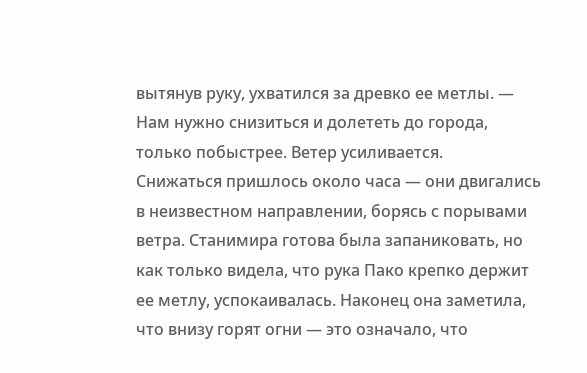вытянув руку, ухватился за древко ее метлы. — Нам нужно снизиться и долететь до города, только побыстрее. Ветер усиливается.
Снижаться пришлось около часа — они двигались в неизвестном направлении, борясь с порывами ветра. Станимира готова была запаниковать, но как только видела, что рука Пако крепко держит ее метлу, успокаивалась. Наконец она заметила, что внизу горят огни — это означало, что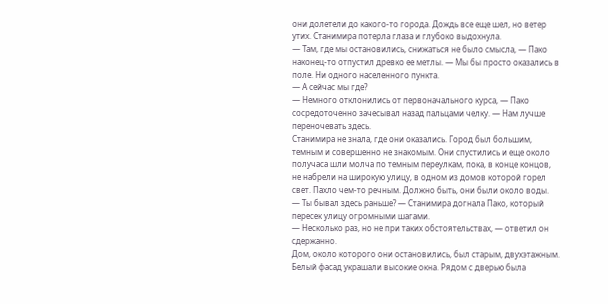они долетели до какого-то города. Дождь все еще шел, но ветер утих. Станимира потерла глаза и глубоко выдохнула.
— Там, где мы остановились, снижаться не было смысла, — Пако наконец-то отпустил древко ее метлы. — Мы бы просто оказались в поле. Ни одного населенного пункта.
— А сейчас мы где?
— Немного отклонились от первоначального курса, — Пако сосредоточенно зачесывал назад пальцами челку. — Нам лучше переночевать здесь.
Станимира не знала, где они оказались. Город был большим, темным и совершенно не знакомым. Они спустились и еще около получаса шли молча по темным переулкам, пока, в конце концов, не набрели на широкую улицу, в одном из домов которой горел свет. Пахло чем-то речным. Должно быть, они были около воды.
— Ты бывал здесь раньше? — Станимира догнала Пако, который пересек улицу огромными шагами.
— Несколько раз, но не при таких обстоятельствах, — ответил он сдержанно.
Дом, около которого они остановились, был старым, двухэтажным. Белый фасад украшали высокие окна. Рядом с дверью была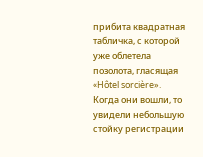прибита квадратная табличка, с которой уже облетела позолота, гласящая «Hôtel sorcière».
Когда они вошли, то увидели небольшую стойку регистрации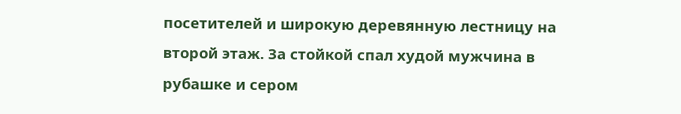посетителей и широкую деревянную лестницу на второй этаж. За стойкой спал худой мужчина в рубашке и сером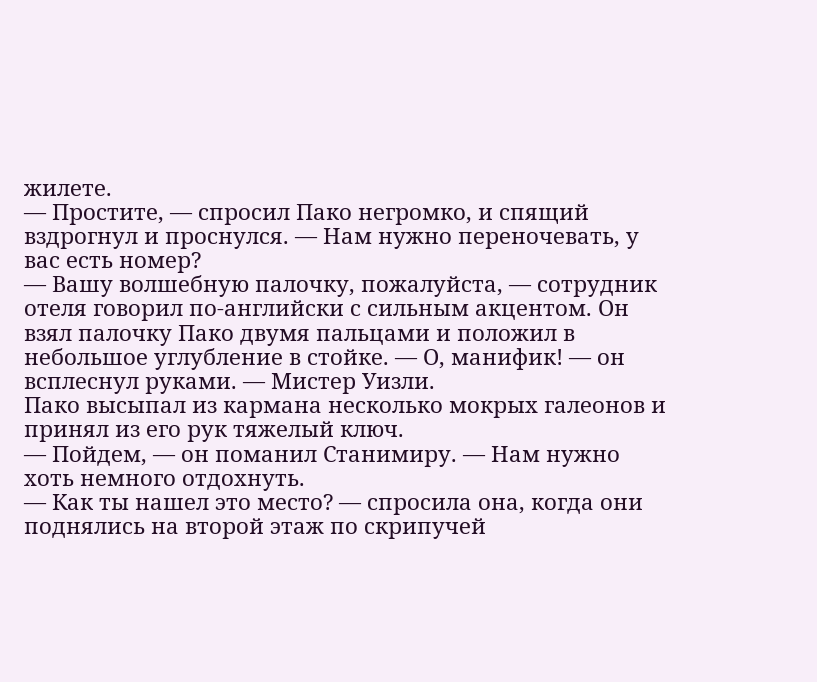жилете.
— Простите, — спросил Пако негромко, и спящий вздрогнул и проснулся. — Нам нужно переночевать, у вас есть номер?
— Вашу волшебную палочку, пожалуйста, — сотрудник отеля говорил по-английски с сильным акцентом. Он взял палочку Пако двумя пальцами и положил в небольшое углубление в стойке. — О, манифик! — он всплеснул руками. — Мистер Уизли.
Пако высыпал из кармана несколько мокрых галеонов и принял из его рук тяжелый ключ.
— Пойдем, — он поманил Станимиру. — Нам нужно хоть немного отдохнуть.
— Как ты нашел это место? — спросила она, когда они поднялись на второй этаж по скрипучей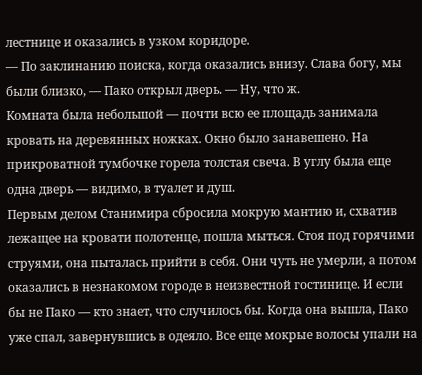лестнице и оказались в узком коридоре.
— По заклинанию поиска, когда оказались внизу. Слава богу, мы были близко, — Пако открыл дверь. — Ну, что ж.
Комната была небольшой — почти всю ее площадь занимала кровать на деревянных ножках. Окно было занавешено. На прикроватной тумбочке горела толстая свеча. В углу была еще одна дверь — видимо, в туалет и душ.
Первым делом Станимира сбросила мокрую мантию и, схватив лежащее на кровати полотенце, пошла мыться. Стоя под горячими струями, она пыталась прийти в себя. Они чуть не умерли, а потом оказались в незнакомом городе в неизвестной гостинице. И если бы не Пако — кто знает, что случилось бы. Когда она вышла, Пако уже спал, завернувшись в одеяло. Все еще мокрые волосы упали на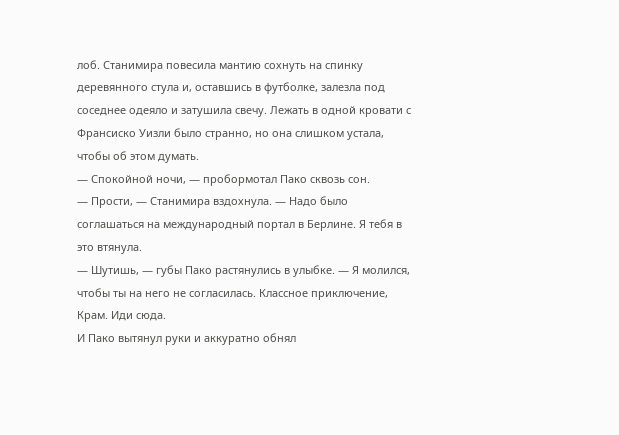лоб. Станимира повесила мантию сохнуть на спинку деревянного стула и, оставшись в футболке, залезла под соседнее одеяло и затушила свечу. Лежать в одной кровати с Франсиско Уизли было странно, но она слишком устала, чтобы об этом думать.
— Спокойной ночи, — пробормотал Пако сквозь сон.
— Прости, — Станимира вздохнула. — Надо было соглашаться на международный портал в Берлине. Я тебя в это втянула.
— Шутишь, — губы Пако растянулись в улыбке. — Я молился, чтобы ты на него не согласилась. Классное приключение, Крам. Иди сюда.
И Пако вытянул руки и аккуратно обнял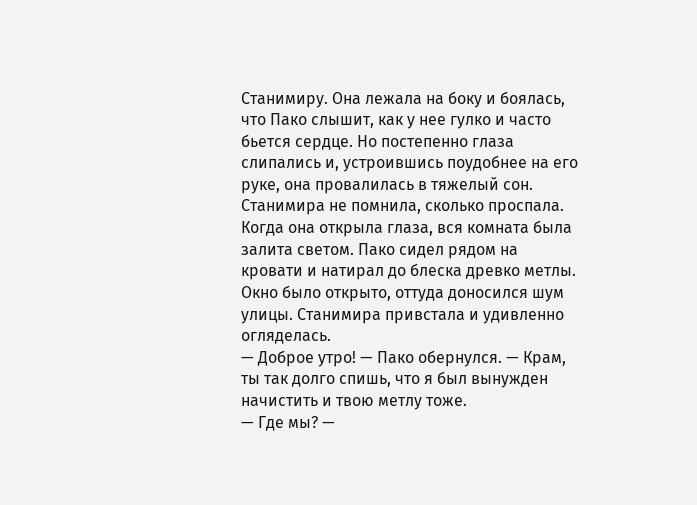Станимиру. Она лежала на боку и боялась, что Пако слышит, как у нее гулко и часто бьется сердце. Но постепенно глаза слипались и, устроившись поудобнее на его руке, она провалилась в тяжелый сон.
Станимира не помнила, сколько проспала. Когда она открыла глаза, вся комната была залита светом. Пако сидел рядом на кровати и натирал до блеска древко метлы. Окно было открыто, оттуда доносился шум улицы. Станимира привстала и удивленно огляделась.
— Доброе утро! — Пако обернулся. — Крам, ты так долго спишь, что я был вынужден начистить и твою метлу тоже.
— Где мы? —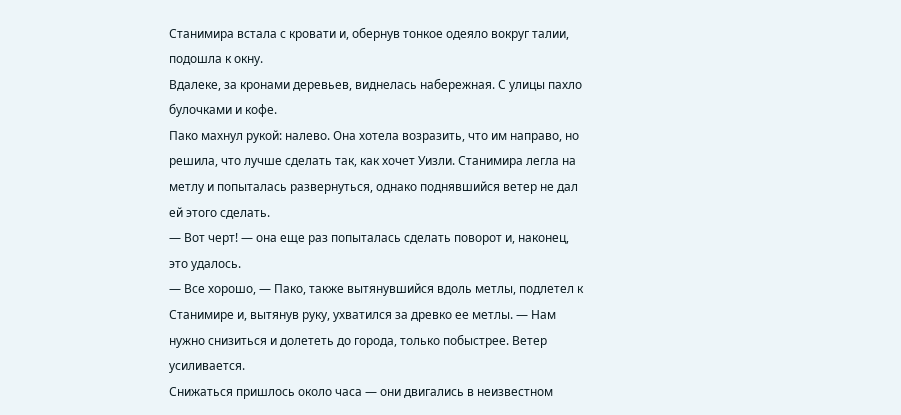Станимира встала с кровати и, обернув тонкое одеяло вокруг талии, подошла к окну.
Вдалеке, за кронами деревьев, виднелась набережная. С улицы пахло булочками и кофе.
Пако махнул рукой: налево. Она хотела возразить, что им направо, но решила, что лучше сделать так, как хочет Уизли. Станимира легла на метлу и попыталась развернуться, однако поднявшийся ветер не дал ей этого сделать.
— Вот черт! — она еще раз попыталась сделать поворот и, наконец, это удалось.
— Все хорошо, — Пако, также вытянувшийся вдоль метлы, подлетел к Станимире и, вытянув руку, ухватился за древко ее метлы. — Нам нужно снизиться и долететь до города, только побыстрее. Ветер усиливается.
Снижаться пришлось около часа — они двигались в неизвестном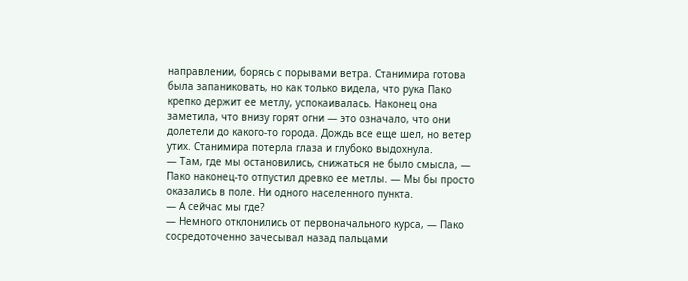направлении, борясь с порывами ветра. Станимира готова была запаниковать, но как только видела, что рука Пако крепко держит ее метлу, успокаивалась. Наконец она заметила, что внизу горят огни — это означало, что они долетели до какого-то города. Дождь все еще шел, но ветер утих. Станимира потерла глаза и глубоко выдохнула.
— Там, где мы остановились, снижаться не было смысла, — Пако наконец-то отпустил древко ее метлы. — Мы бы просто оказались в поле. Ни одного населенного пункта.
— А сейчас мы где?
— Немного отклонились от первоначального курса, — Пако сосредоточенно зачесывал назад пальцами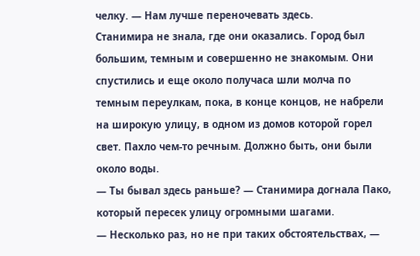челку. — Нам лучше переночевать здесь.
Станимира не знала, где они оказались. Город был большим, темным и совершенно не знакомым. Они спустились и еще около получаса шли молча по темным переулкам, пока, в конце концов, не набрели на широкую улицу, в одном из домов которой горел свет. Пахло чем-то речным. Должно быть, они были около воды.
— Ты бывал здесь раньше? — Станимира догнала Пако, который пересек улицу огромными шагами.
— Несколько раз, но не при таких обстоятельствах, —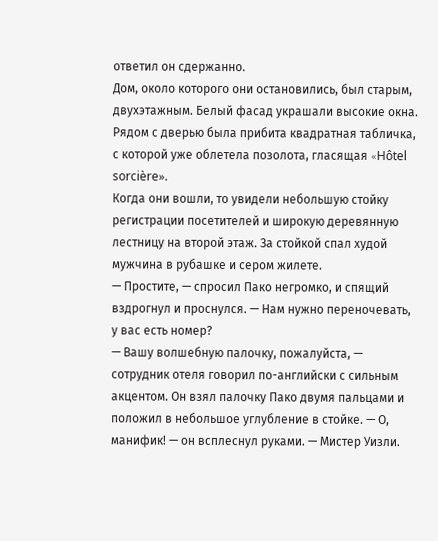ответил он сдержанно.
Дом, около которого они остановились, был старым, двухэтажным. Белый фасад украшали высокие окна. Рядом с дверью была прибита квадратная табличка, с которой уже облетела позолота, гласящая «Hôtel sorcière».
Когда они вошли, то увидели небольшую стойку регистрации посетителей и широкую деревянную лестницу на второй этаж. За стойкой спал худой мужчина в рубашке и сером жилете.
— Простите, — спросил Пако негромко, и спящий вздрогнул и проснулся. — Нам нужно переночевать, у вас есть номер?
— Вашу волшебную палочку, пожалуйста, — сотрудник отеля говорил по-английски с сильным акцентом. Он взял палочку Пако двумя пальцами и положил в небольшое углубление в стойке. — О, манифик! — он всплеснул руками. — Мистер Уизли.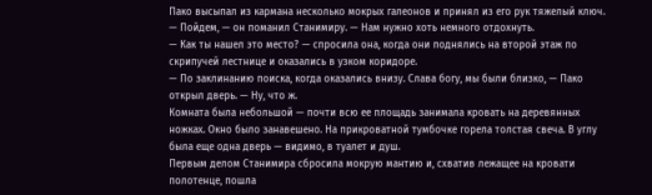Пако высыпал из кармана несколько мокрых галеонов и принял из его рук тяжелый ключ.
— Пойдем, — он поманил Станимиру. — Нам нужно хоть немного отдохнуть.
— Как ты нашел это место? — спросила она, когда они поднялись на второй этаж по скрипучей лестнице и оказались в узком коридоре.
— По заклинанию поиска, когда оказались внизу. Слава богу, мы были близко, — Пако открыл дверь. — Ну, что ж.
Комната была небольшой — почти всю ее площадь занимала кровать на деревянных ножках. Окно было занавешено. На прикроватной тумбочке горела толстая свеча. В углу была еще одна дверь — видимо, в туалет и душ.
Первым делом Станимира сбросила мокрую мантию и, схватив лежащее на кровати полотенце, пошла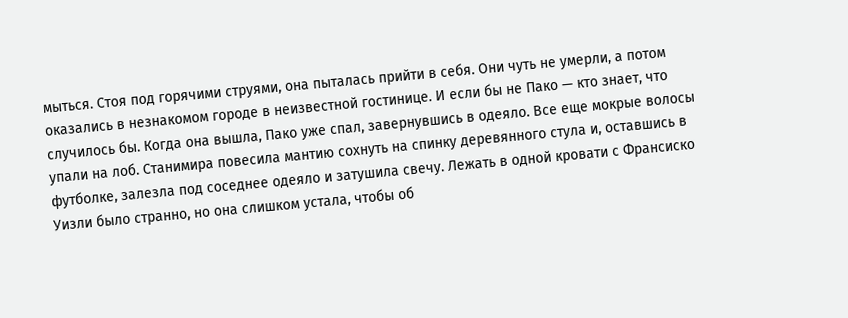мыться. Стоя под горячими струями, она пыталась прийти в себя. Они чуть не умерли, а потом оказались в незнакомом городе в неизвестной гостинице. И если бы не Пако — кто знает, что случилось бы. Когда она вышла, Пако уже спал, завернувшись в одеяло. Все еще мокрые волосы упали на лоб. Станимира повесила мантию сохнуть на спинку деревянного стула и, оставшись в футболке, залезла под соседнее одеяло и затушила свечу. Лежать в одной кровати с Франсиско Уизли было странно, но она слишком устала, чтобы об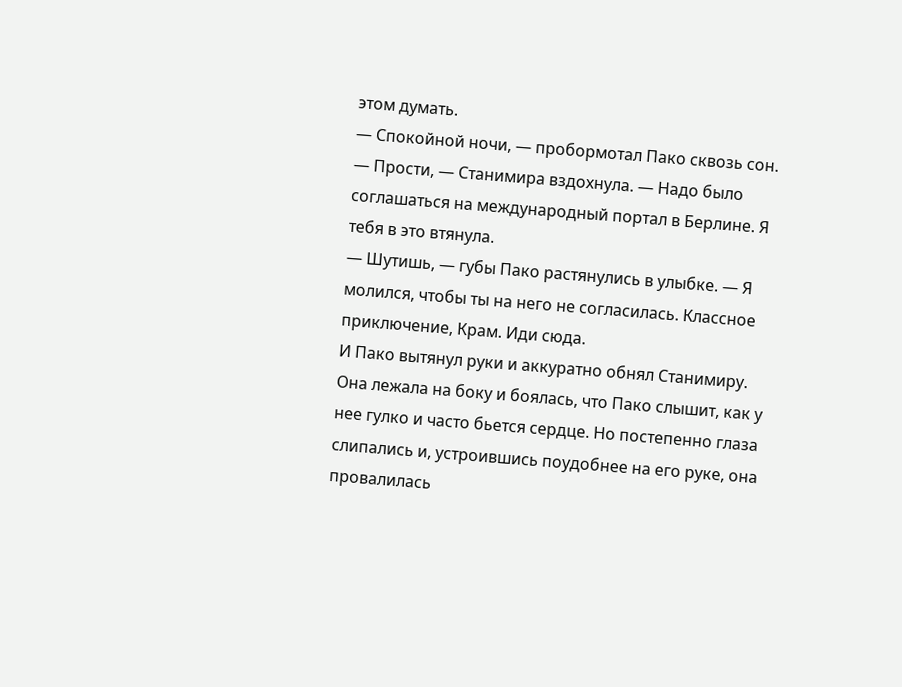этом думать.
— Спокойной ночи, — пробормотал Пако сквозь сон.
— Прости, — Станимира вздохнула. — Надо было соглашаться на международный портал в Берлине. Я тебя в это втянула.
— Шутишь, — губы Пако растянулись в улыбке. — Я молился, чтобы ты на него не согласилась. Классное приключение, Крам. Иди сюда.
И Пако вытянул руки и аккуратно обнял Станимиру. Она лежала на боку и боялась, что Пако слышит, как у нее гулко и часто бьется сердце. Но постепенно глаза слипались и, устроившись поудобнее на его руке, она провалилась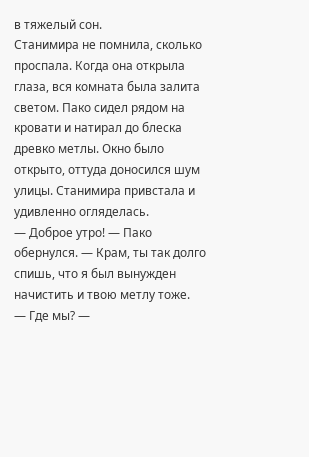в тяжелый сон.
Станимира не помнила, сколько проспала. Когда она открыла глаза, вся комната была залита светом. Пако сидел рядом на кровати и натирал до блеска древко метлы. Окно было открыто, оттуда доносился шум улицы. Станимира привстала и удивленно огляделась.
— Доброе утро! — Пако обернулся. — Крам, ты так долго спишь, что я был вынужден начистить и твою метлу тоже.
— Где мы? —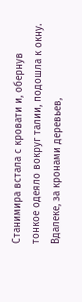Станимира встала с кровати и, обернув тонкое одеяло вокруг талии, подошла к окну.
Вдалеке, за кронами деревьев,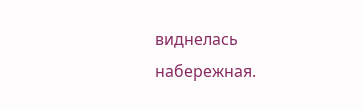виднелась набережная.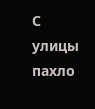С улицы пахло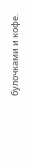булочками и кофе.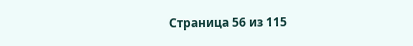Страница 56 из 115